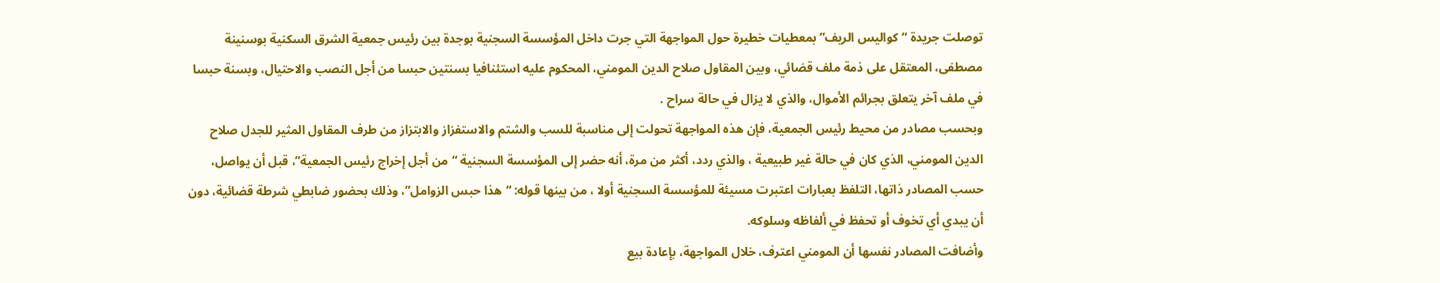توصلت جريدة “كواليس الريف” بمعطيات خطيرة حول المواجهة التي جرت داخل المؤسسة السجنية بوجدة بين رئيس جمعية الشرق السكنية بوسنينة مصطفى، المعتقل على ذمة ملف قضائي، وبين المقاول صلاح الدين المومني، المحكوم عليه استئنافيا بسنتين حبسا من أجل النصب والاحتيال، وبسنة حبسا في ملف آخر يتعلق بجرائم الأموال، والذي لا يزال في حالة سراح .
وبحسب مصادر من محيط رئيس الجمعية، فإن هذه المواجهة تحولت إلى مناسبة للسب والشتم والاستفزاز والابتزاز من طرف المقاول المثير للجدل صلاح الدين المومني، الذي كان في حالة غير طبيعية ، والذي ردد، أكثر من مرة، أنه حضر إلى المؤسسة السجنية “من أجل إخراج رئيس الجمعية”، قبل أن يواصل، حسب المصادر ذاتها، التلفظ بعبارات اعتبرت مسيئة للمؤسسة السجنية أولا ، من بينها قوله: “هذا حبس الزوامل”، وذلك بحضور ضابطي شرطة قضائية، دون أن يبدي أي تخوف أو تحفظ في ألفاظه وسلوكه.
وأضافت المصادر نفسها أن المومني اعترف، خلال المواجهة، بإعادة بيع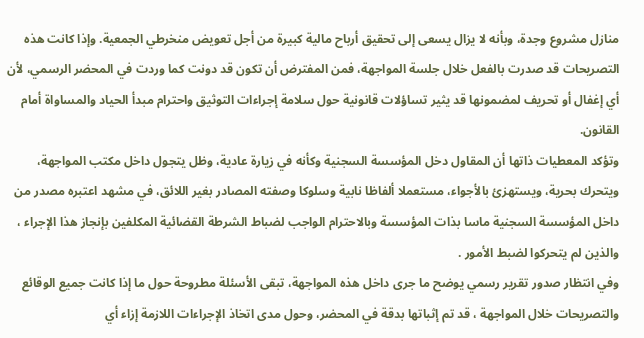منازل مشروع وجدة، وبأنه لا يزال يسعى إلى تحقيق أرباح مالية كبيرة من أجل تعويض منخرطي الجمعية. وإذا كانت هذه التصريحات قد صدرت بالفعل خلال جلسة المواجهة، فمن المفترض أن تكون قد دونت كما وردت في المحضر الرسمي، لأن أي إغفال أو تحريف لمضمونها قد يثير تساؤلات قانونية حول سلامة إجراءات التوثيق واحترام مبدأ الحياد والمساواة أمام القانون.
وتؤكد المعطيات ذاتها أن المقاول دخل المؤسسة السجنية وكأنه في زيارة عادية، وظل يتجول داخل مكتب المواجهة، ويتحرك بحرية، ويستهزئ بالأجواء، مستعملا ألفاظا نابية وسلوكا وصفته المصادر بغير اللائق، في مشهد اعتبره مصدر من داخل المؤسسة السجنية ماسا بذات المؤسسة وبالاحترام الواجب لضباط الشرطة القضائية المكلفين بإنجاز هذا الإجراء ، والذين لم يتحركوا لضبط الأمور .
وفي انتظار صدور تقرير رسمي يوضح ما جرى داخل هذه المواجهة، تبقى الأسئلة مطروحة حول ما إذا كانت جميع الوقائع والتصريحات خلال المواجهة ، قد تم إثباتها بدقة في المحضر، وحول مدى اتخاذ الإجراءات اللازمة إزاء أي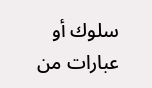سلوك أو عبارات من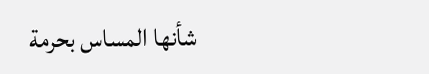شأنها المساس بحرمة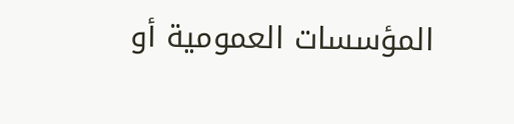المؤسسات العمومية أو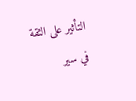التأثير على الثقة في سير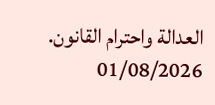العدالة واحترام القانون.
01/08/2026